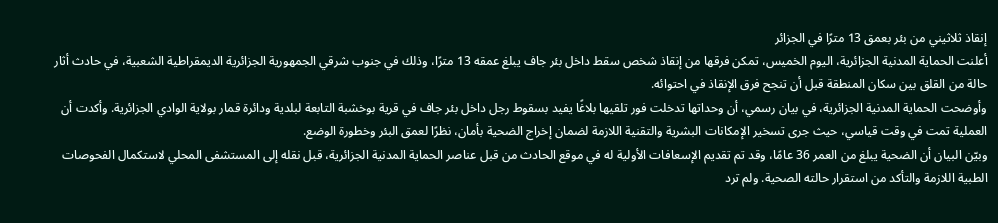إنقاذ ثلاثيني من بئر بعمق 13 مترًا في الجزائر
أعلنت الحماية المدنية الجزائرية، اليوم الخميس، تمكن فرقها من إنقاذ شخص سقط داخل بئر جاف يبلغ عمقه 13 مترًا، وذلك في جنوب شرقي الجمهورية الجزائرية الديمقراطية الشعبية، في حادث أثار حالة من القلق بين سكان المنطقة قبل أن تنجح فرق الإنقاذ في احتوائه.
وأوضحت الحماية المدنية الجزائرية، في بيان رسمي، أن وحداتها تدخلت فور تلقيها بلاغًا يفيد بسقوط رجل داخل بئر جاف في قرية بوخشبة التابعة لبلدية ودائرة قمار بولاية الوادي الجزائرية. وأكدت أن العملية تمت في وقت قياسي، حيث جرى تسخير الإمكانات البشرية والتقنية اللازمة لضمان إخراج الضحية بأمان، نظرًا لعمق البئر وخطورة الوضع.
وبيّن البيان أن الضحية يبلغ من العمر 36 عامًا، وقد تم تقديم الإسعافات الأولية له في موقع الحادث من قبل عناصر الحماية المدنية الجزائرية، قبل نقله إلى المستشفى المحلي لاستكمال الفحوصات الطبية اللازمة والتأكد من استقرار حالته الصحية. ولم ترد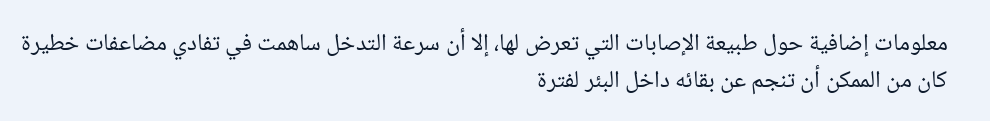معلومات إضافية حول طبيعة الإصابات التي تعرض لها، إلا أن سرعة التدخل ساهمت في تفادي مضاعفات خطيرة كان من الممكن أن تنجم عن بقائه داخل البئر لفترة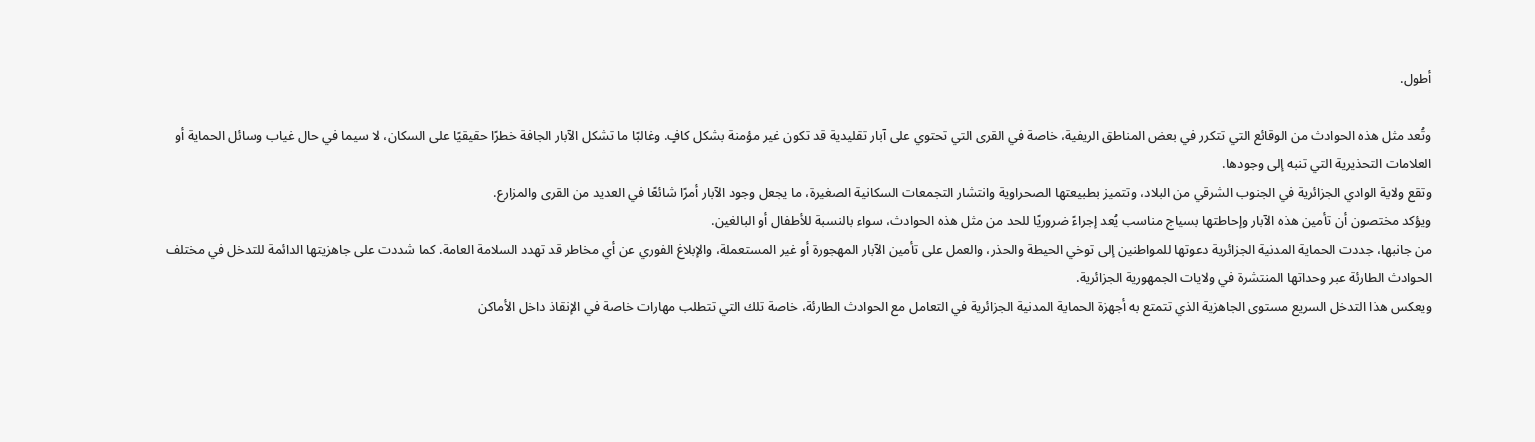أطول.

وتُعد مثل هذه الحوادث من الوقائع التي تتكرر في بعض المناطق الريفية، خاصة في القرى التي تحتوي على آبار تقليدية قد تكون غير مؤمنة بشكل كافٍ. وغالبًا ما تشكل الآبار الجافة خطرًا حقيقيًا على السكان، لا سيما في حال غياب وسائل الحماية أو العلامات التحذيرية التي تنبه إلى وجودها.
وتقع ولاية الوادي الجزائرية في الجنوب الشرقي من البلاد، وتتميز بطبيعتها الصحراوية وانتشار التجمعات السكانية الصغيرة، ما يجعل وجود الآبار أمرًا شائعًا في العديد من القرى والمزارع.
ويؤكد مختصون أن تأمين هذه الآبار وإحاطتها بسياج مناسب يُعد إجراءً ضروريًا للحد من مثل هذه الحوادث، سواء بالنسبة للأطفال أو البالغين.
من جانبها، جددت الحماية المدنية الجزائرية دعوتها للمواطنين إلى توخي الحيطة والحذر، والعمل على تأمين الآبار المهجورة أو غير المستعملة، والإبلاغ الفوري عن أي مخاطر قد تهدد السلامة العامة. كما شددت على جاهزيتها الدائمة للتدخل في مختلف الحوادث الطارئة عبر وحداتها المنتشرة في ولايات الجمهورية الجزائرية.
ويعكس هذا التدخل السريع مستوى الجاهزية الذي تتمتع به أجهزة الحماية المدنية الجزائرية في التعامل مع الحوادث الطارئة، خاصة تلك التي تتطلب مهارات خاصة في الإنقاذ داخل الأماكن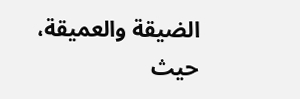الضيقة والعميقة، حيث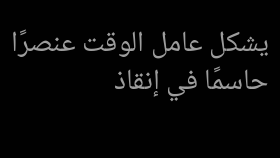يشكل عامل الوقت عنصرًا حاسمًا في إنقاذ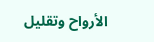الأرواح وتقليل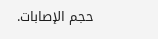حجم الإصابات.